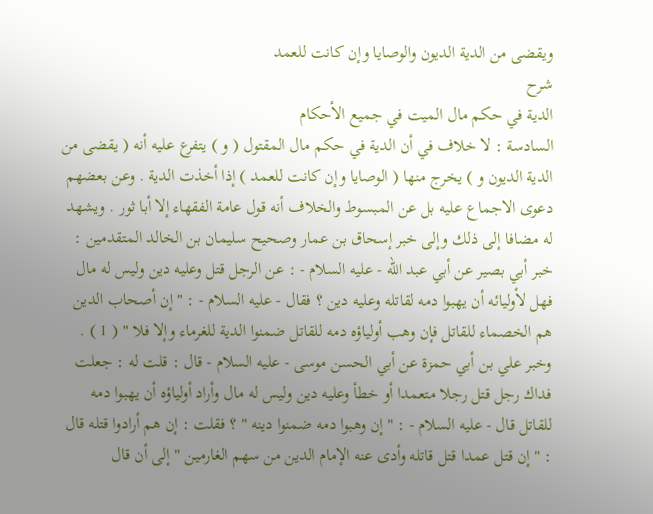ويقضى من الدية الديون والوصايا وإن كانت للعمد
شرح
الدية في حكم مال الميت في جميع الأحكام
السادسة : لا خلاف في أن الدية في حكم مال المقتول ( و ) يتفرع عليه أنه ( يقضى من الدية الديون و ) يخرج منها ( الوصايا وإن كانت للعمد ) إذا أخذت الدية . وعن بعضهم دعوى الاجماع عليه بل عن المبسوط والخلاف أنه قول عامة الفقهاء إلا أبا ثور . ويشهد له مضافا إلى ذلك وإلى خبر إسحاق بن عمار وصحيح سليمان بن الخالد المتقدمين : خبر أبي بصير عن أبي عبد الله - عليه السلام - : عن الرجل قتل وعليه دين وليس له مال فهل لأوليائه أن يهبوا دمه لقاتله وعليه دين ؟ فقال - عليه السلام - : " إن أصحاب الدين هم الخصماء للقاتل فإن وهب أولياؤه دمه للقاتل ضمنوا الدية للغرماء وإلا فلا " ( 1 ) . وخبر علي بن أبي حمزة عن أبي الحسن موسى - عليه السلام - قال : قلت له : جعلت فداك رجل قتل رجلا متعمدا أو خطأ وعليه دين وليس له مال وأراد أولياؤه أن يهبوا دمه للقاتل قال - عليه السلام - : " إن وهبوا دمه ضمنوا دينه " ؟ فقلت : إن هم أرادوا قتله قال : " إن قتل عمدا قتل قاتله وأدى عنه الإمام الدين من سهم الغارمين " إلى أن قال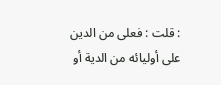: قلت : فعلى من الدين على أوليائه من الدية أو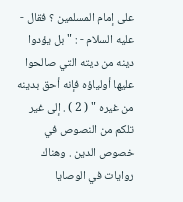على إمام المسلمين ؟ فقال - عليه السلام - : " بل يؤدوا دينه من ديته التي صالحوا عليها أولياؤه فإنه أحق بدينه من غيره " ( 2 ) . إلى غير تلكم من النصوص في خصوص الدين . وهناك روايات في الوصايا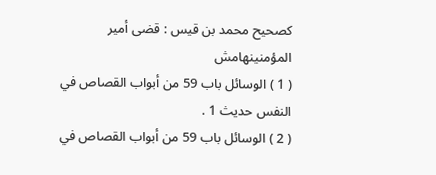كصحيح محمد بن قيس : قضى أمير المؤمنينهامش
( 1 ) الوسائل باب 59 من أبواب القصاص في النفس حديث 1 .
( 2 ) الوسائل باب 59 من أبواب القصاص في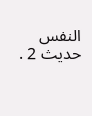النفس حديث 2 .